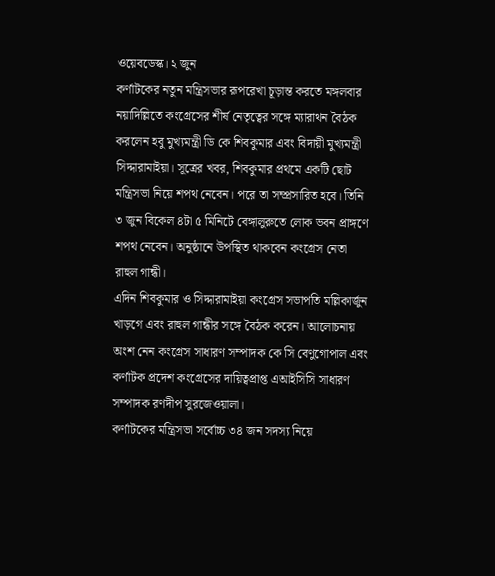ওয়েবডেস্ক। ২ জুন
কর্ণাটকের নতুন মন্ত্রিসভার রূপরেখা চূড়ান্ত করতে মঙ্গলবার নয়াদিল্লিতে কংগ্রেসের শীর্ষ নেতৃত্বের সঙ্গে ম্যারাথন বৈঠক করলেন হবু মুখ্যমন্ত্রী ডি কে শিবকুমার এবং বিদায়ী মুখ্যমন্ত্রী সিদ্দারামাইয়া। সূত্রের খবর, শিবকুমার প্রথমে একটি ছোট মন্ত্রিসভা নিয়ে শপথ নেবেন। পরে তা সম্প্রসারিত হবে। তিনি ৩ জুন বিকেল ৪টা ৫ মিনিটে বেঙ্গালুরুতে লোক ভবন প্রাঙ্গণে শপথ নেবেন। অনুষ্ঠানে উপস্থিত থাকবেন কংগ্রেস নেতা রাহুল গান্ধী।
এদিন শিবকুমার ও সিদ্দারামাইয়া কংগ্রেস সভাপতি মল্লিকার্জুন খাড়গে এবং রাহুল গান্ধীর সঙ্গে বৈঠক করেন। আলোচনায় অংশ নেন কংগ্রেস সাধারণ সম্পাদক কে সি বেণুগোপাল এবং কর্ণাটক প্রদেশ কংগ্রেসের দায়িত্বপ্রাপ্ত এআইসিসি সাধারণ সম্পাদক রণদীপ সুরজেওয়ালা।
কর্ণাটকের মন্ত্রিসভা সর্বোচ্চ ৩৪ জন সদস্য নিয়ে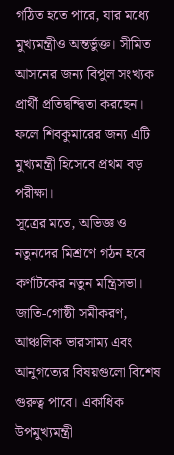গঠিত হতে পারে, যার মধ্যে মুখ্যমন্ত্রীও অন্তর্ভুক্ত। সীমিত আসনের জন্য বিপুল সংখ্যক প্রার্থী প্রতিদ্বন্দ্বিতা করছেন। ফলে শিবকুমারের জন্য এটি মুখ্যমন্ত্রী হিসেবে প্রথম বড় পরীক্ষা।
সূত্রের মতে, অভিজ্ঞ ও নতুনদের মিশ্রণে গঠন হবে কর্ণাটকের নতুন মন্ত্রিসভা। জাতি-গোষ্ঠী সমীকরণ, আঞ্চলিক ভারসাম্য এবং আনুগত্যের বিষয়গুলো বিশেষ গুরুত্ব পাবে। একাধিক উপমুখ্যমন্ত্রী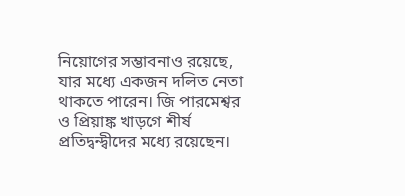নিয়োগের সম্ভাবনাও রয়েছে, যার মধ্যে একজন দলিত নেতা থাকতে পারেন। জি পারমেশ্বর ও প্রিয়াঙ্ক খাড়গে শীর্ষ প্রতিদ্বন্দ্বীদের মধ্যে রয়েছেন।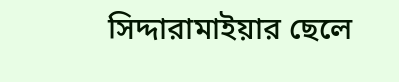সিদ্দারামাইয়ার ছেলে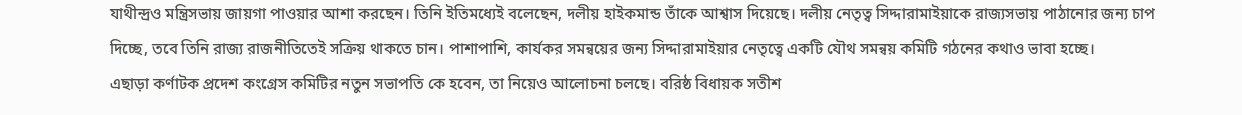যাথীন্দ্রও মন্ত্রিসভায় জায়গা পাওয়ার আশা করছেন। তিনি ইতিমধ্যেই বলেছেন, দলীয় হাইকমান্ড তাঁকে আশ্বাস দিয়েছে। দলীয় নেতৃত্ব সিদ্দারামাইয়াকে রাজ্যসভায় পাঠানোর জন্য চাপ দিচ্ছে, তবে তিনি রাজ্য রাজনীতিতেই সক্রিয় থাকতে চান। পাশাপাশি, কার্যকর সমন্বয়ের জন্য সিদ্দারামাইয়ার নেতৃত্বে একটি যৌথ সমন্বয় কমিটি গঠনের কথাও ভাবা হচ্ছে।
এছাড়া কর্ণাটক প্রদেশ কংগ্রেস কমিটির নতুন সভাপতি কে হবেন, তা নিয়েও আলোচনা চলছে। বরিষ্ঠ বিধায়ক সতীশ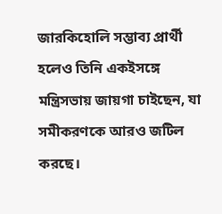জারকিহোলি সম্ভাব্য প্রার্থী হলেও তিনি একইসঙ্গে মন্ত্রিসভায় জায়গা চাইছেন, যা সমীকরণকে আরও জটিল করছে।